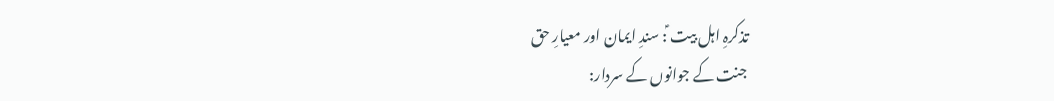تذکرہِ اہل بیت ؑ: سندِ ایمان اور معیارِ حق
جنت کے جوانوں کے سردار: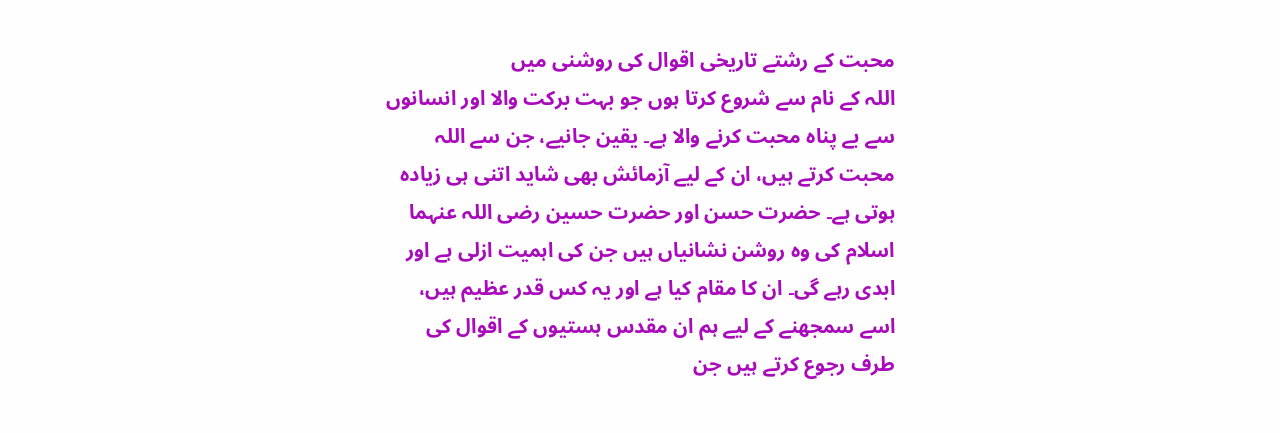محبت کے رشتے تاریخی اقوال کی روشنی میں
اللہ کے نام سے شروع کرتا ہوں جو بہت برکت والا اور انسانوں سے بے پناہ محبت کرنے والا ہے۔ یقین جانیے، جن سے اللہ محبت کرتے ہیں، ان کے لیے آزمائش بھی شاید اتنی ہی زیادہ ہوتی ہے۔ حضرت حسن اور حضرت حسین رضی اللہ عنہما اسلام کی وہ روشن نشانیاں ہیں جن کی اہمیت ازلی ہے اور ابدی رہے گی۔ ان کا مقام کیا ہے اور یہ کس قدر عظیم ہیں، اسے سمجھنے کے لیے ہم ان مقدس ہستیوں کے اقوال کی طرف رجوع کرتے ہیں جن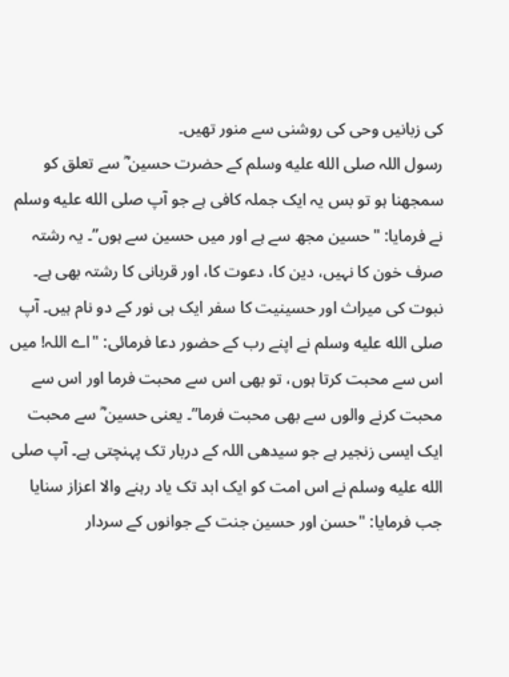کی زبانیں وحی کی روشنی سے منور تھیں۔
رسول اللہ صلى الله عليه وسلم کے حضرت حسین ؓ سے تعلق کو سمجھنا ہو تو بس یہ ایک جملہ کافی ہے جو آپ صلى الله عليه وسلم نے فرمایا: "حسین مجھ سے ہے اور میں حسین سے ہوں”۔ یہ رشتہ صرف خون کا نہیں، دین کا، دعوت کا، اور قربانی کا رشتہ بھی ہے۔ نبوت کی میراث اور حسینیت کا سفر ایک ہی نور کے دو نام ہیں۔ آپ صلى الله عليه وسلم نے اپنے رب کے حضور دعا فرمائی: "اے اللہ! میں اس سے محبت کرتا ہوں، تو بھی اس سے محبت فرما اور اس سے محبت کرنے والوں سے بھی محبت فرما”۔ یعنی حسین ؓ سے محبت ایک ایسی زنجیر ہے جو سیدھی اللہ کے دربار تک پہنچتی ہے۔ آپ صلى الله عليه وسلم نے اس امت کو ایک ابد تک یاد رہنے والا اعزاز سنایا جب فرمایا: "حسن اور حسین جنت کے جوانوں کے سردار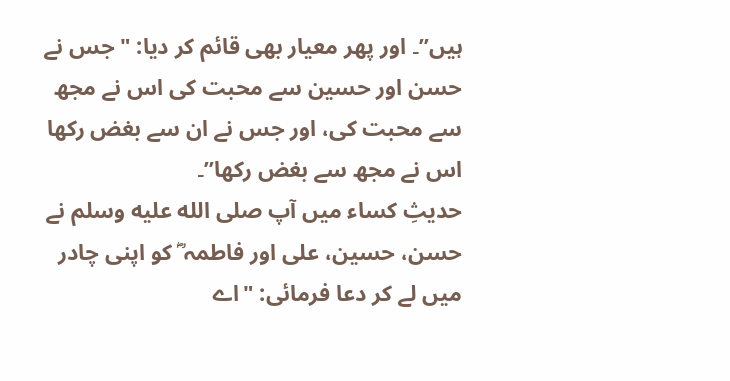ہیں”۔ اور پھر معیار بھی قائم کر دیا: "جس نے حسن اور حسین سے محبت کی اس نے مجھ سے محبت کی، اور جس نے ان سے بغض رکھا اس نے مجھ سے بغض رکھا”۔
حدیثِ کساء میں آپ صلى الله عليه وسلم نے حسن، حسین، علی اور فاطمہ ؓ کو اپنی چادر میں لے کر دعا فرمائی: "اے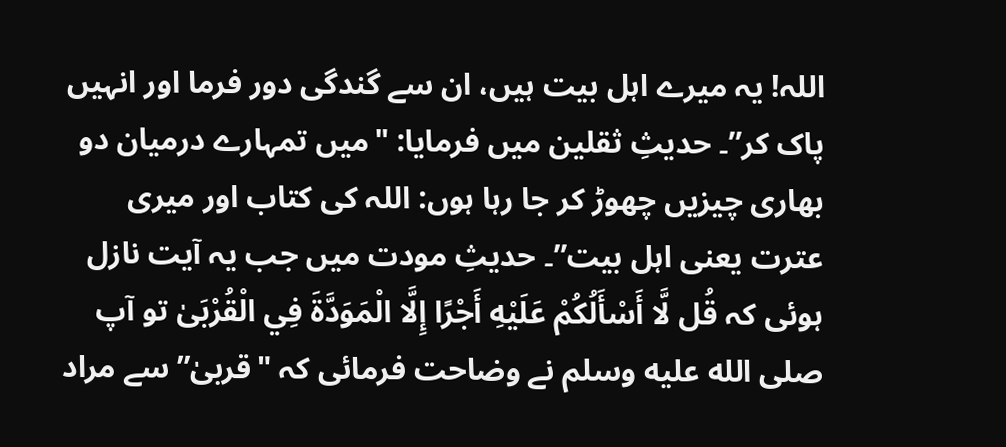اللہ! یہ میرے اہل بیت ہیں، ان سے گندگی دور فرما اور انہیں پاک کر”۔ حدیثِ ثقلین میں فرمایا: "میں تمہارے درمیان دو بھاری چیزیں چھوڑ کر جا رہا ہوں: اللہ کی کتاب اور میری عترت یعنی اہل بیت”۔ حدیثِ مودت میں جب یہ آیت نازل ہوئی کہ قُل لَّا أَسْأَلُكُمْ عَلَيْهِ أَجْرًا إِلَّا الْمَوَدَّةَ فِي الْقُرْبَىٰ تو آپ صلى الله عليه وسلم نے وضاحت فرمائی کہ "قربیٰ” سے مراد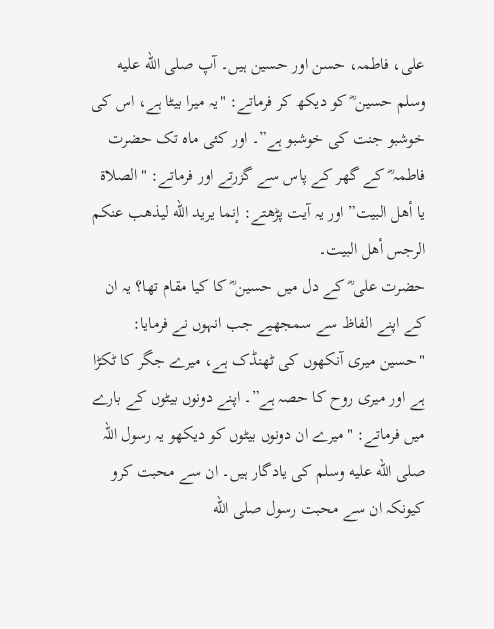علی، فاطمہ، حسن اور حسین ہیں۔ آپ صلى الله عليه وسلم حسین ؓ کو دیکھ کر فرماتے: "یہ میرا بیٹا ہے، اس کی خوشبو جنت کی خوشبو ہے”۔ اور کئی ماہ تک حضرت فاطمہ ؓ کے گھر کے پاس سے گزرتے اور فرماتے: "الصلاة يا أهل البيت” اور یہ آیت پڑھتے: إنما يريد الله ليذهب عنكم الرجس أهل البيت۔
حضرت علی ؓ کے دل میں حسین ؓ کا کیا مقام تھا؟ یہ ان کے اپنے الفاظ سے سمجھیے جب انہوں نے فرمایا: "حسین میری آنکھوں کی ٹھنڈک ہے، میرے جگر کا ٹکڑا ہے اور میری روح کا حصہ ہے”۔ اپنے دونوں بیٹوں کے بارے میں فرماتے: "میرے ان دونوں بیٹوں کو دیکھو یہ رسول اللہ صلى الله عليه وسلم کی یادگار ہیں۔ ان سے محبت کرو کیونکہ ان سے محبت رسول صلى الله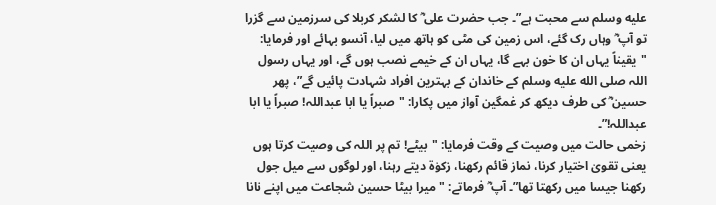عليه وسلم سے محبت ہے”۔ جب حضرت علی ؓ کا لشکر کربلا کی سرزمین سے گزرا تو آپ ؓ وہاں رک گئے، اس زمین کی مٹی کو ہاتھ میں لیا، آنسو بہائے اور فرمایا: "یقیناً یہاں ان کا خون بہے گا، یہاں ان کے خیمے نصب ہوں گے، اور یہاں رسول اللہ صلى الله عليه وسلم کے خاندان کے بہترین افراد شہادت پائیں گے”، پھر حسین ؓ کی طرف دیکھ کر غمگین آواز میں پکارا: "صبراً یا ابا عبداللہ! صبراً یا ابا عبداللہ!”۔
زخمی حالت میں وصیت کے وقت فرمایا: "بیٹے! تم پر اللہ کی وصیت کرتا ہوں یعنی تقویٰ اختیار کرنا، نماز قائم رکھنا، زکوٰۃ دیتے رہنا، اور لوگوں سے میل جول رکھنا جیسا میں رکھتا تھا”۔ آپ ؓ فرماتے: "میرا بیٹا حسین شجاعت میں اپنے نانا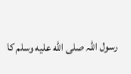رسول اللہ صلى الله عليه وسلم کا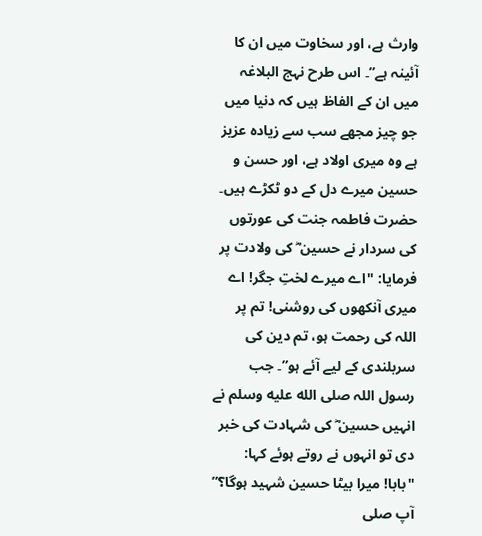وارث ہے، اور سخاوت میں ان کا آئینہ ہے”۔ اس طرح نہج البلاغہ میں ان کے الفاظ ہیں کہ دنیا میں جو چیز مجھے سب سے زیادہ عزیز ہے وہ میری اولاد ہے، اور حسن و حسین میرے دل کے دو ٹکڑے ہیں۔
حضرت فاطمہ جنت کی عورتوں کی سردار نے حسین ؓ کی ولادت پر فرمایا: "اے میرے لختِ جگر! اے میری آنکھوں کی روشنی! تم پر اللہ کی رحمت ہو، تم دین کی سربلندی کے لیے آئے ہو”۔ جب رسول اللہ صلى الله عليه وسلم نے انہیں حسین ؓ کی شہادت کی خبر دی تو انہوں نے روتے ہوئے کہا: "بابا! میرا بیٹا حسین شہید ہوگا؟” آپ صلى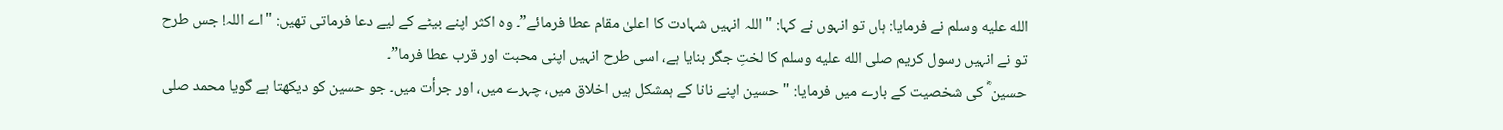الله عليه وسلم نے فرمایا: ہاں تو انہوں نے کہا: "اللہ انہیں شہادت کا اعلیٰ مقام عطا فرمائے”۔ وہ اکثر اپنے بیٹے کے لیے دعا فرماتی تھیں: "اے اللہ! جس طرح تو نے انہیں رسول کریم صلى الله عليه وسلم کا لختِ جگر بنایا ہے، اسی طرح انہیں اپنی محبت اور قرب عطا فرما”۔
حسین ؓ کی شخصیت کے بارے میں فرمایا: "حسین اپنے نانا کے ہمشکل ہیں اخلاق میں، چہرے میں، اور جرأت میں۔ جو حسین کو دیکھتا ہے گویا محمد صلى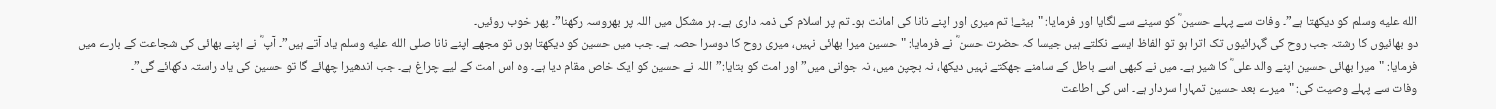الله عليه وسلم کو دیکھتا ہے”۔ وفات سے پہلے حسین ؓ کو سینے سے لگایا اور فرمایا: "بیٹے! تم میری اور اپنے نانا کی امانت ہو۔ تم پر اسلام کی ذمہ داری ہے۔ ہر مشکل میں اللہ پر بھروسہ رکھنا”۔ پھر خوب روئیں۔
دو بھائیوں کا رشتہ جب روح کی گہرائیوں تک اترا ہو تو الفاظ ایسے نکلتے ہیں جیسا کہ حضرت حسن ؓ نے فرمایا: "حسین میرا بھائی نہیں، میری روح کا دوسرا حصہ ہے۔ جب میں حسین کو دیکھتا ہوں تو مجھے اپنے نانا صلى الله عليه وسلم یاد آتے ہیں”۔ آپ ؓ نے اپنے بھائی کی شجاعت کے بارے میں فرمایا: "میرا بھائی حسین اپنے والد علی ؓ کا شیر ہے۔ میں نے کبھی اسے باطل کے سامنے جھکتے نہیں دیکھا، نہ بچپن میں، نہ جوانی میں” اور امت کو بتایا:”اللہ نے حسین کو ایک خاص مقام دیا ہے۔ وہ اس امت کے لیے چراغ ہے۔ جب اندھیرا چھائے گا تو حسین کی یاد راستہ دکھائے گی”۔
وفات سے پہلے وصیت کی: "میرے بعد حسین تمہارا سردار ہے۔ اس کی اطاعت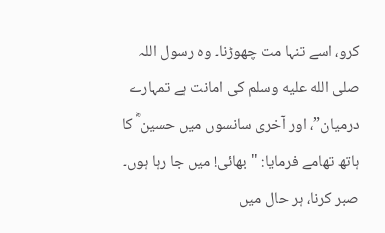کرو، اسے تنہا مت چھوڑنا۔ وہ رسول اللہ صلى الله عليه وسلم کی امانت ہے تمہارے درمیان”، اور آخری سانسوں میں حسین ؓ کا ہاتھ تھامے فرمایا: "بھائی! میں جا رہا ہوں۔ صبر کرنا، ہر حال میں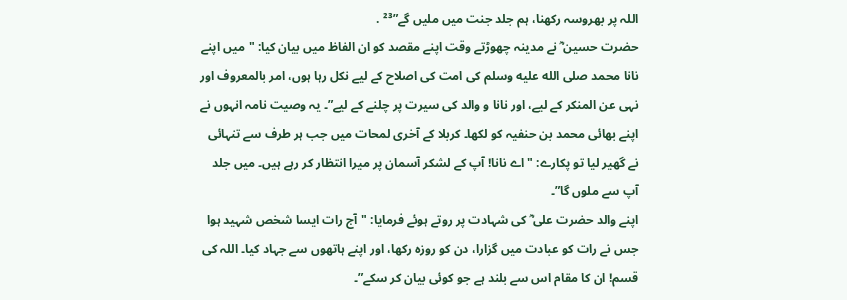اللہ پر بھروسہ رکھنا، ہم جلد جنت میں ملیں گے”²³ .
حضرت حسین ؓ نے مدینہ چھوڑتے وقت اپنے مقصد کو ان الفاظ میں بیان کیا: "میں اپنے نانا محمد صلى الله عليه وسلم کی امت کی اصلاح کے لیے نکل رہا ہوں، امر بالمعروف اور نہی عن المنکر کے لیے، اور نانا و والد کی سیرت پر چلنے کے لیے”۔ یہ وصیت نامہ انہوں نے اپنے بھائی محمد بن حنفیہ کو لکھا۔ کربلا کے آخری لمحات میں جب ہر طرف سے تنہائی نے گھیر لیا تو پکارے: "اے نانا! آپ کے لشکر آسمان پر میرا انتظار کر رہے ہیں۔ میں جلد آپ سے ملوں گا”۔
اپنے والد حضرت علی ؓ کی شہادت پر روتے ہوئے فرمایا: "آج رات ایسا شخص شہید ہوا جس نے رات کو عبادت میں گزارا، دن کو روزہ رکھا، اور اپنے ہاتھوں سے جہاد کیا۔ اللہ کی قسم! ان کا مقام اس سے بلند ہے جو کوئی بیان کر سکے”۔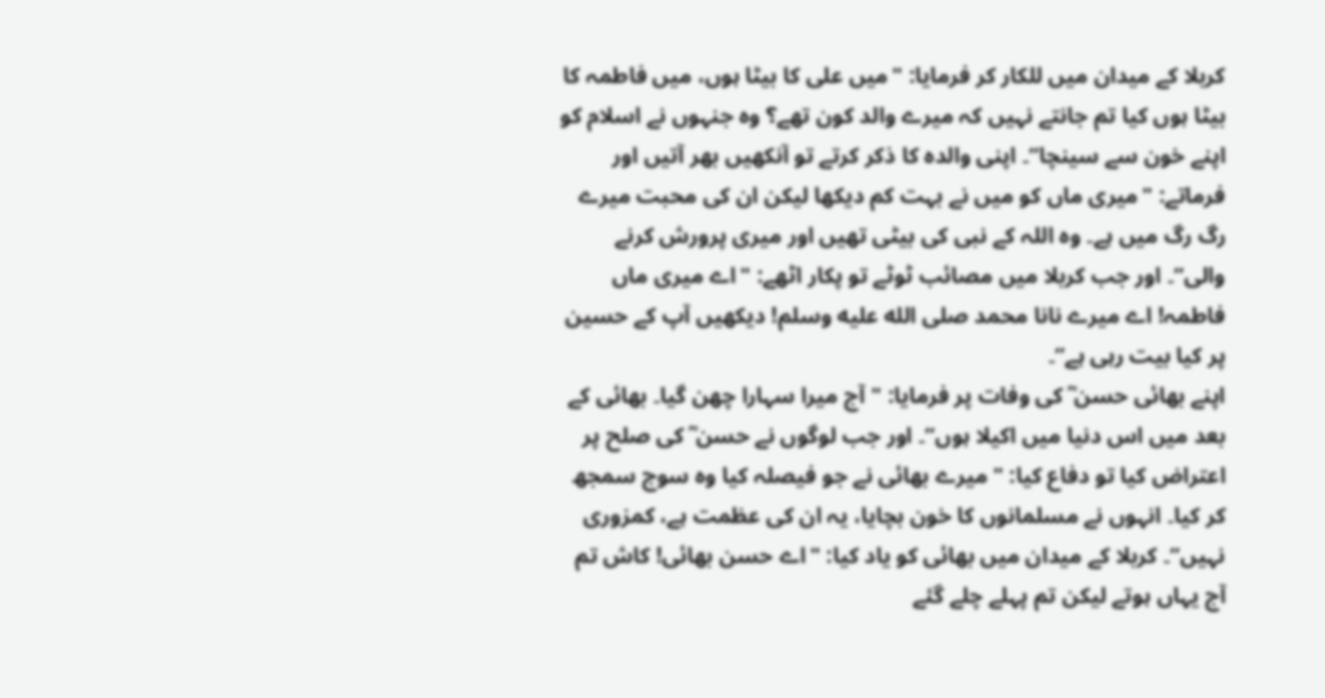کربلا کے میدان میں للکار کر فرمایا: "میں علی کا بیٹا ہوں، میں فاطمہ کا بیٹا ہوں کیا تم جانتے نہیں کہ میرے والد کون تھے؟ وہ جنہوں نے اسلام کو اپنے خون سے سینچا”۔ اپنی والدہ کا ذکر کرتے تو آنکھیں بھر آتیں اور فرماتے: "میری ماں کو میں نے بہت کم دیکھا لیکن ان کی محبت میرے رگ رگ میں ہے۔ وہ اللہ کے نبی کی بیٹی تھیں اور میری پرورش کرنے والی”۔ اور جب کربلا میں مصائب ٹوٹے تو پکار اٹھے: "اے میری ماں فاطمہ! اے میرے نانا محمد صلى الله عليه وسلم! دیکھیں آپ کے حسین پر کیا بیت رہی ہے”۔
اپنے بھائی حسن ؓ کی وفات پر فرمایا: "آج میرا سہارا چھن گیا۔ بھائی کے بعد میں اس دنیا میں اکیلا ہوں”۔ اور جب لوگوں نے حسن ؓ کی صلح پر اعتراض کیا تو دفاع کیا: "میرے بھائی نے جو فیصلہ کیا وہ سوچ سمجھ کر کیا۔ انہوں نے مسلمانوں کا خون بچایا، یہ ان کی عظمت ہے، کمزوری نہیں”۔ کربلا کے میدان میں بھائی کو یاد کیا: "اے حسن بھائی! کاش تم آج یہاں ہوتے لیکن تم پہلے چلے گئے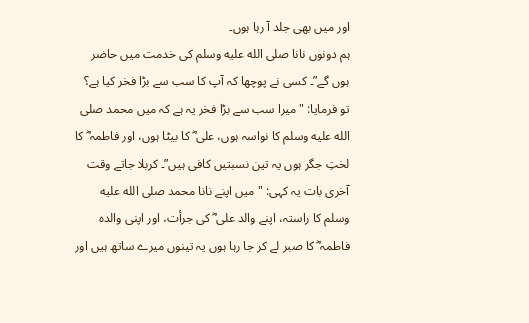اور میں بھی جلد آ رہا ہوں۔
ہم دونوں نانا صلى الله عليه وسلم کی خدمت میں حاضر ہوں گے”۔ کسی نے پوچھا کہ آپ کا سب سے بڑا فخر کیا ہے؟ تو فرمایا: "میرا سب سے بڑا فخر یہ ہے کہ میں محمد صلى الله عليه وسلم کا نواسہ ہوں، علی ؓ کا بیٹا ہوں، اور فاطمہ ؓ کا لختِ جگر ہوں یہ تین نسبتیں کافی ہیں”۔ کربلا جاتے وقت آخری بات یہ کہی: "میں اپنے نانا محمد صلى الله عليه وسلم کا راستہ، اپنے والد علی ؓ کی جرأت، اور اپنی والدہ فاطمہ ؓ کا صبر لے کر جا رہا ہوں یہ تینوں میرے ساتھ ہیں اور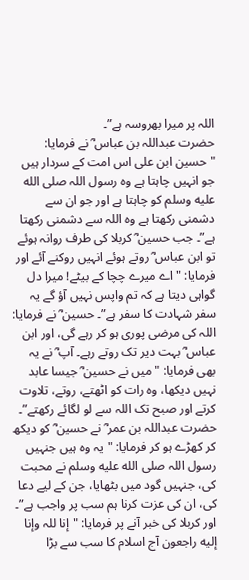اللہ پر میرا بھروسہ ہے”۔
حضرت عبداللہ بن عباس ؓ نے فرمایا: "حسین ابن علی اس امت کے سردار ہیں جو انہیں چاہتا ہے وہ رسول اللہ صلى الله عليه وسلم کو چاہتا ہے اور جو ان سے دشمنی رکھتا ہے وہ اللہ سے دشمنی رکھتا ہے”۔ جب حسین ؓ کربلا کی طرف روانہ ہوئے تو ابن عباس ؓ روتے ہوئے انہیں روکنے آئے اور فرمایا: "اے میرے چچا کے بیٹے! میرا دل گواہی دیتا ہے کہ تم واپس نہیں آؤ گے یہ سفر شہادت کا سفر ہے”۔ حسین ؓ نے فرمایا: اللہ کی مرضی پوری ہو کر رہے گی، اور ابن عباس ؓ بہت دیر تک روتے رہے۔ آپ ؓ نے یہ بھی فرمایا: "میں نے حسین ؓ جیسا عابد نہیں دیکھا، وہ رات کو اٹھتے، روتے، تلاوت کرتے اور صبح تک اللہ سے لو لگائے رکھتے”۔
حضرت عبداللہ بن عمر ؓ نے حسین ؓ کو دیکھ کر کھڑے ہو کر فرمایا: "یہ وہ ہیں جنہیں رسول اللہ صلى الله عليه وسلم نے محبت کی، جنہیں گود میں بٹھایا، جن کے لیے دعا کی، ان کی عزت کرنا ہم سب پر واجب ہے”۔ اور کربلا کی خبر آنے پر فرمایا: "إنا للہ وإنا إليه راجعون آج اسلام کا سب سے بڑا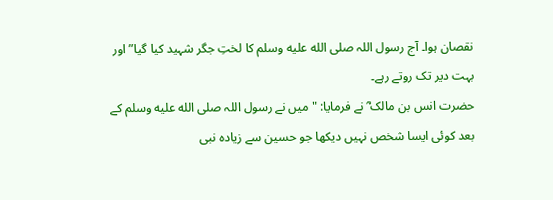نقصان ہوا۔ آج رسول اللہ صلى الله عليه وسلم کا لختِ جگر شہید کیا گیا” اور بہت دیر تک روتے رہے۔
حضرت انس بن مالک ؓ نے فرمایا: "میں نے رسول اللہ صلى الله عليه وسلم کے بعد کوئی ایسا شخص نہیں دیکھا جو حسین سے زیادہ نبی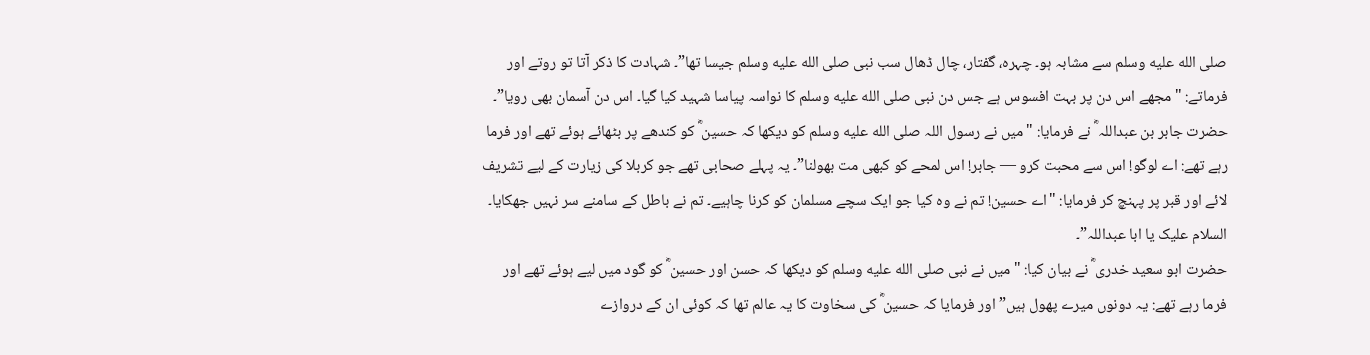صلى الله عليه وسلم سے مشابہ ہو۔ چہرہ، گفتار، چال ڈھال سب نبی صلى الله عليه وسلم جیسا تھا”۔ شہادت کا ذکر آتا تو روتے اور فرماتے: "مجھے اس دن پر بہت افسوس ہے جس دن نبی صلى الله عليه وسلم کا نواسہ پیاسا شہید کیا گیا۔ اس دن آسمان بھی رویا”۔
حضرت جابر بن عبداللہ ؓ نے فرمایا: "میں نے رسول اللہ صلى الله عليه وسلم کو دیکھا کہ حسین ؓ کو کندھے پر بٹھائے ہوئے تھے اور فرما رہے تھے: اے لوگو! اس سے محبت کرو — جابر! اس لمحے کو کبھی مت بھولنا”۔ یہ پہلے صحابی تھے جو کربلا کی زیارت کے لیے تشریف لائے اور قبر پر پہنچ کر فرمایا: "اے حسین! تم نے وہ کیا جو ایک سچے مسلمان کو کرنا چاہیے۔ تم نے باطل کے سامنے سر نہیں جھکایا۔ السلام علیک یا ابا عبداللہ”۔
حضرت ابو سعید خدری ؓ نے بیان کیا: "میں نے نبی صلى الله عليه وسلم کو دیکھا کہ حسن اور حسین ؓ کو گود میں لیے ہوئے تھے اور فرما رہے تھے: یہ دونوں میرے پھول ہیں” اور فرمایا کہ حسین ؓ کی سخاوت کا یہ عالم تھا کہ کوئی ان کے دروازے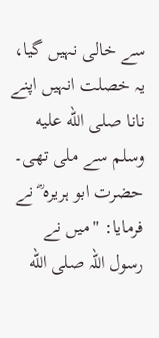سے خالی نہیں گیا، یہ خصلت انہیں اپنے نانا صلى الله عليه وسلم سے ملی تھی۔
حضرت ابو ہریرہ ؓ نے فرمایا: "میں نے رسول اللہ صلى الله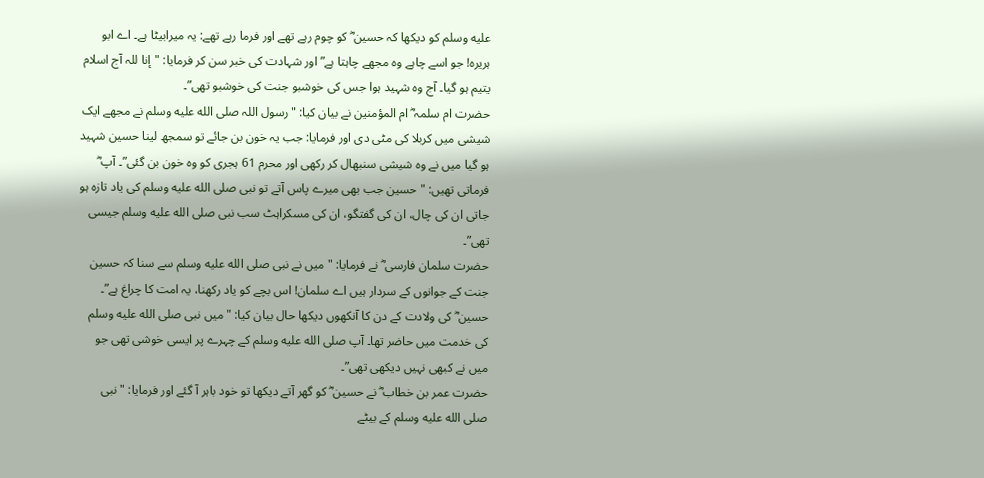عليه وسلم کو دیکھا کہ حسین ؓ کو چوم رہے تھے اور فرما رہے تھے: یہ میرابیٹا ہے۔ اے ابو ہریرہ! جو اسے چاہے وہ مجھے چاہتا ہے” اور شہادت کی خبر سن کر فرمایا: "إنا للہ آج اسلام یتیم ہو گیا۔ آج وہ شہید ہوا جس کی خوشبو جنت کی خوشبو تھی”۔
حضرت ام سلمہ ؓ ام المؤمنین نے بیان کیا: "رسول اللہ صلى الله عليه وسلم نے مجھے ایک شیشی میں کربلا کی مٹی دی اور فرمایا: جب یہ خون بن جائے تو سمجھ لینا حسین شہید ہو گیا میں نے وہ شیشی سنبھال کر رکھی اور محرم 61 ہجری کو وہ خون بن گئی”۔ آپ ؓ فرماتی تھیں: "حسین جب بھی میرے پاس آتے تو نبی صلى الله عليه وسلم کی یاد تازہ ہو جاتی ان کی چال، ان کی گفتگو، ان کی مسکراہٹ سب نبی صلى الله عليه وسلم جیسی تھی”۔
حضرت سلمان فارسی ؓ نے فرمایا: "میں نے نبی صلى الله عليه وسلم سے سنا کہ حسین جنت کے جوانوں کے سردار ہیں اے سلمان! اس بچے کو یاد رکھنا، یہ امت کا چراغ ہے”۔ حسین ؓ کی ولادت کے دن کا آنکھوں دیکھا حال بیان کیا: "میں نبی صلى الله عليه وسلم کی خدمت میں حاضر تھا۔ آپ صلى الله عليه وسلم کے چہرے پر ایسی خوشی تھی جو میں نے کبھی نہیں دیکھی تھی”۔
حضرت عمر بن خطاب ؓ نے حسین ؓ کو گھر آتے دیکھا تو خود باہر آ گئے اور فرمایا: "نبی صلى الله عليه وسلم کے بیٹے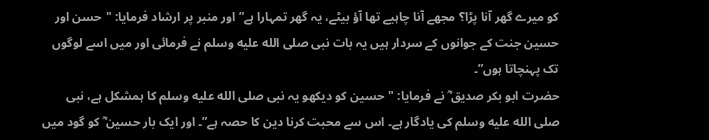کو میرے گھر آنا پڑا؟ مجھے آنا چاہیے تھا آؤ بیٹے، یہ گھر تمہارا ہے” اور منبر پر ارشاد فرمایا: "حسن اور حسین جنت کے جوانوں کے سردار ہیں یہ بات نبی صلى الله عليه وسلم نے فرمائی اور میں اسے لوگوں تک پہنچاتا ہوں”۔
حضرت ابو بکر صدیق ؓ نے فرمایا: "حسین کو دیکھو یہ نبی صلى الله عليه وسلم کا ہمشکل ہے، نبی صلى الله عليه وسلم کی یادگار ہے۔ اس سے محبت کرنا دین کا حصہ ہے”۔ اور ایک بار حسین ؓ کو گود میں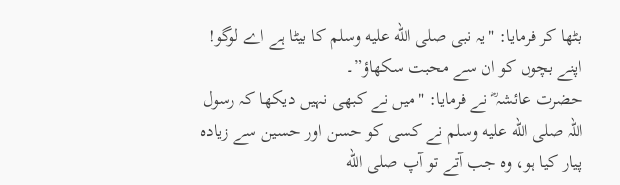بٹھا کر فرمایا: "یہ نبی صلى الله عليه وسلم کا بیٹا ہے اے لوگو! اپنے بچوں کو ان سے محبت سکھاؤ”۔
حضرت عائشہ ؓ نے فرمایا: "میں نے کبھی نہیں دیکھا کہ رسول اللہ صلى الله عليه وسلم نے کسی کو حسن اور حسین سے زیادہ پیار کیا ہو، وہ جب آتے تو آپ صلى الله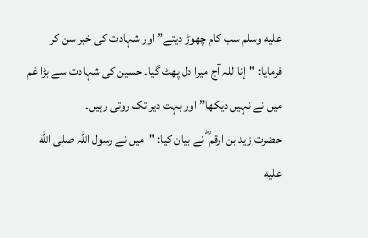عليه وسلم سب کام چھوڑ دیتے” اور شہادت کی خبر سن کر فرمایا: "إنا للہ آج میرا دل پھٹ گیا۔ حسین کی شہادت سے بڑا غم میں نے نہیں دیکھا” اور بہت دیر تک روتی رہیں۔
حضرت زید بن ارقم ؓ نے بیان کیا: "میں نے رسول اللہ صلى الله عليه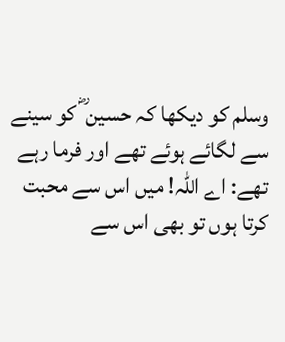وسلم کو دیکھا کہ حسین ؓ کو سینے سے لگائے ہوئے تھے اور فرما رہے تھے: اے اللہ! میں اس سے محبت کرتا ہوں تو بھی اس سے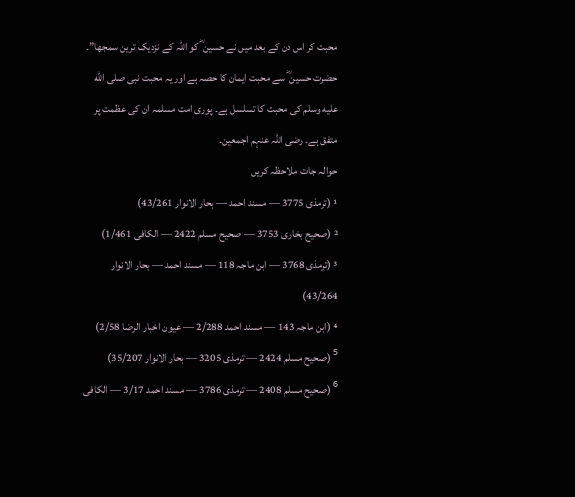محبت کر اس دن کے بعد میں نے حسین ؓ کو اللہ کے نزدیک ترین سمجھا”۔
حضرت حسین ؓ سے محبت ایمان کا حصہ ہے اور یہ محبت نبی صلى الله عليه وسلم کی محبت کا تسلسل ہے۔ پوری امت مسلمہ ان کی عظمت پر متفق ہے۔ رضی اللہ عنہم اجمعین۔
حوالہ جات ملاحظہ کریں
¹ (ترمذی 3775 — مسند احمد — بحار الانوار 43/261)
² (صحیح بخاری 3753 — صحیح مسلم 2422 — الکافی 1/461)
³ (ترمذی 3768 — ابن ماجہ 118 — مسند احمد — بحار الانوار 43/264)
⁴ (ابن ماجہ 143 — مسند احمد 2/288 — عیون اخبار الرضا 2/58)
⁵ (صحیح مسلم 2424 — ترمذی 3205 — بحار الانوار 35/207)
⁶ (صحیح مسلم 2408 — ترمذی 3786 — مسند احمد 3/17 — الکافی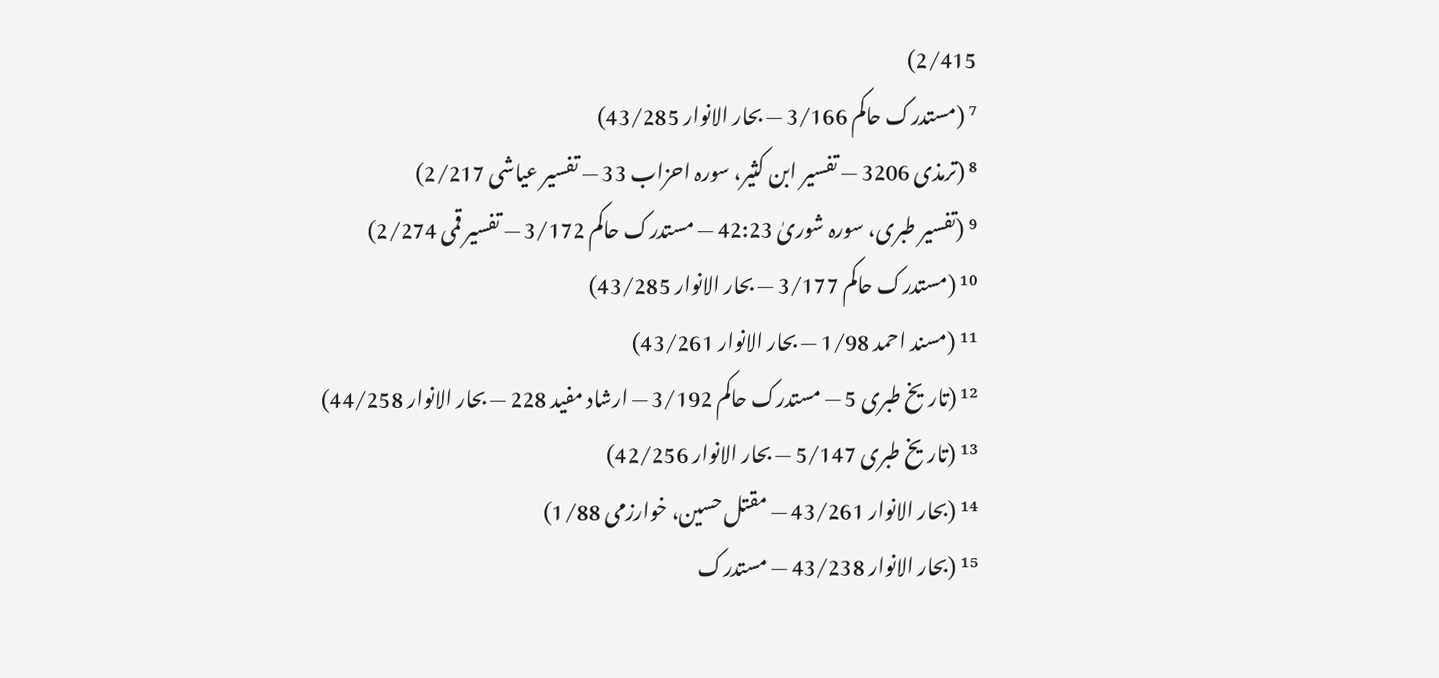2/415)
⁷ (مستدرک حاکم 3/166 — بحار الانوار 43/285)
⁸ (ترمذی 3206 — تفسیر ابن کثیر، سورہ احزاب 33 — تفسیر عیاشی 2/217)
⁹ (تفسیر طبری، سورہ شوریٰ 42:23 — مستدرک حاکم 3/172 — تفسیر قمی 2/274)
¹⁰ (مستدرک حاکم 3/177 — بحار الانوار 43/285)
¹¹ (مسند احمد 1/98 — بحار الانوار 43/261)
¹² (تاریخ طبری 5 — مستدرک حاکم 3/192 — ارشاد مفید 228 — بحار الانوار 44/258)
¹³ (تاریخ طبری 5/147 — بحار الانوار 42/256)
¹⁴ (بحار الانوار 43/261 — مقتل حسین، خوارزمی 1/88)
¹⁵ (بحار الانوار 43/238 — مستدرک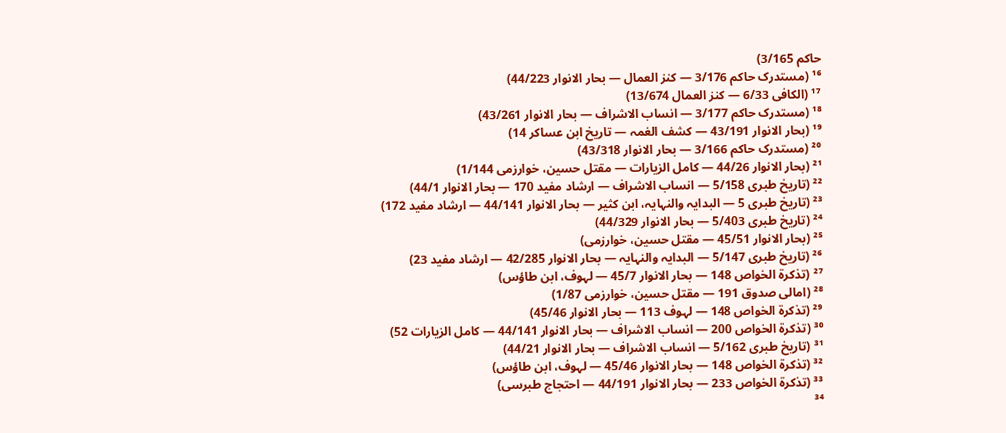حاکم 3/165)
¹⁶ (مستدرک حاکم 3/176 — کنز العمال — بحار الانوار 44/223)
¹⁷ (الکافی 6/33 — کنز العمال 13/674)
¹⁸ (مستدرک حاکم 3/177 — انساب الاشراف — بحار الانوار 43/261)
¹⁹ (بحار الانوار 43/191 — کشف الغمہ — تاریخ ابن عساکر 14)
²⁰ (مستدرک حاکم 3/166 — بحار الانوار 43/318)
²¹ (بحار الانوار 44/26 — کامل الزیارات — مقتل حسین، خوارزمی 1/144)
²² (تاریخ طبری 5/158 — انساب الاشراف — ارشاد مفید 170 — بحار الانوار 44/1)
²³ (تاریخ طبری 5 — البدایہ والنہایہ، ابن کثیر — بحار الانوار 44/141 — ارشاد مفید 172)
²⁴ (تاریخ طبری 5/403 — بحار الانوار 44/329)
²⁵ (بحار الانوار 45/51 — مقتل حسین، خوارزمی)
²⁶ (تاریخ طبری 5/147 — البدایہ والنہایہ — بحار الانوار 42/285 — ارشاد مفید 23)
²⁷ (تذکرۃ الخواص 148 — بحار الانوار 45/7 — لہوف، ابن طاؤس)
²⁸ (امالی صدوق 191 — مقتل حسین، خوارزمی 1/87)
²⁹ (تذکرۃ الخواص 148 — لہوف 113 — بحار الانوار 45/46)
³⁰ (تذکرۃ الخواص 200 — انساب الاشراف — بحار الانوار 44/141 — کامل الزیارات 52)
³¹ (تاریخ طبری 5/162 — انساب الاشراف — بحار الانوار 44/21)
³² (تذکرۃ الخواص 148 — بحار الانوار 45/46 — لہوف، ابن طاؤس)
³³ (تذکرۃ الخواص 233 — بحار الانوار 44/191 — احتجاج طبرسی)
³⁴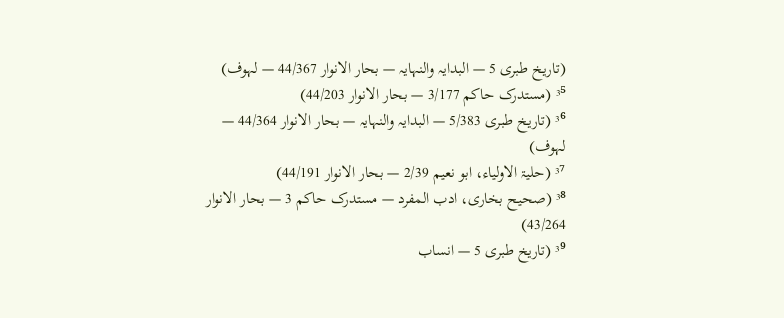(تاریخ طبری 5 — البدایہ والنہایہ — بحار الانوار 44/367 — لہوف)
³⁵ (مستدرک حاکم 3/177 — بحار الانوار 44/203)
³⁶ (تاریخ طبری 5/383 — البدایہ والنہایہ — بحار الانوار 44/364 — لہوف)
³⁷ (حلیۃ الاولیاء، ابو نعیم 2/39 — بحار الانوار 44/191)
³⁸ (صحیح بخاری، ادب المفرد — مستدرک حاکم 3 — بحار الانوار 43/264)
³⁹ (تاریخ طبری 5 — انساب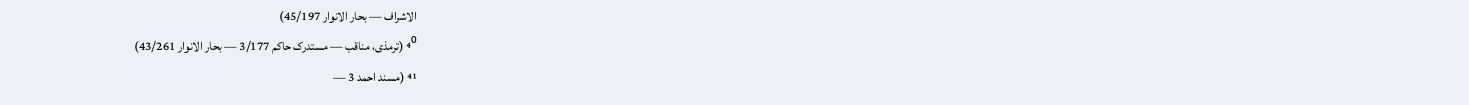الاشراف — بحار الانوار 45/197)
⁴⁰ (ترمذی، مناقب — مستدرک حاکم 3/177 — بحار الانوار 43/261)
⁴¹ (مسند احمد 3 —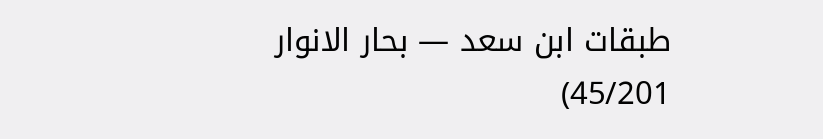طبقات ابن سعد — بحار الانوار 45/201)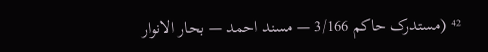⁴² (مستدرک حاکم 3/166 — مسند احمد — بحار الانوار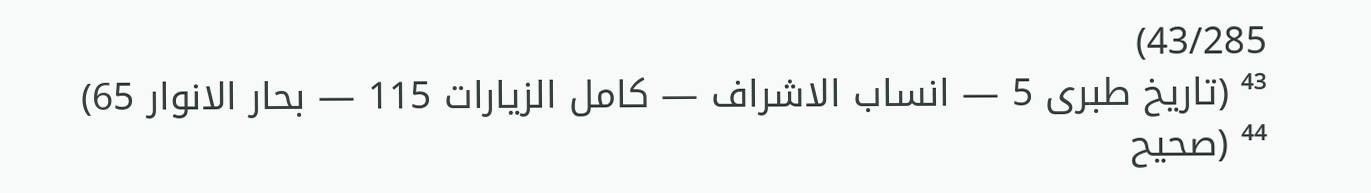43/285)
⁴³ (تاریخ طبری 5 — انساب الاشراف — کامل الزیارات 115 — بحار الانوار 65)
⁴⁴ (صحیح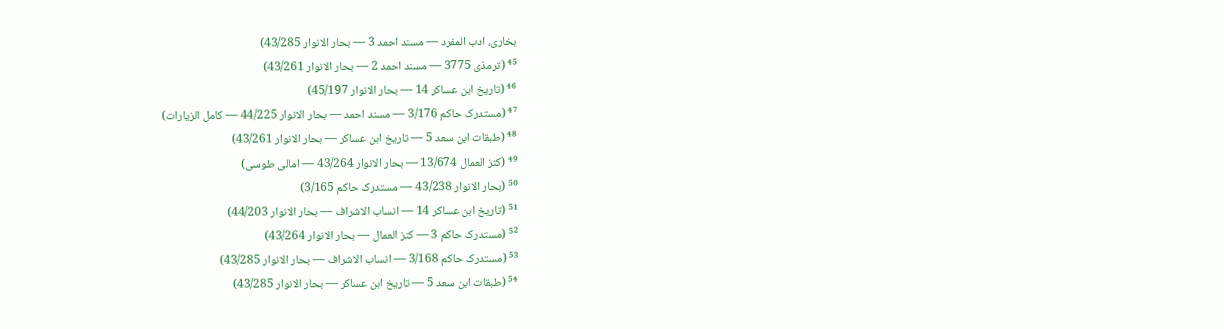بخاری، ادب المفرد — مسند احمد 3 — بحار الانوار 43/285)
⁴⁵ (ترمذی 3775 — مسند احمد 2 — بحار الانوار 43/261)
⁴⁶ (تاریخ ابن عساکر 14 — بحار الانوار 45/197)
⁴⁷ (مستدرک حاکم 3/176 — مسند احمد — بحار الانوار 44/225 — کامل الزیارات)
⁴⁸ (طبقات ابن سعد 5 — تاریخ ابن عساکر — بحار الانوار 43/261)
⁴⁹ (کنز العمال 13/674 — بحار الانوار 43/264 — امالی طوسی)
⁵⁰ (بحار الانوار 43/238 — مستدرک حاکم 3/165)
⁵¹ (تاریخ ابن عساکر 14 — انساب الاشراف — بحار الانوار 44/203)
⁵² (مستدرک حاکم 3 — کنز العمال — بحار الانوار 43/264)
⁵³ (مستدرک حاکم 3/168 — انساب الاشراف — بحار الانوار 43/285)
⁵⁴ (طبقات ابن سعد 5 — تاریخ ابن عساکر — بحار الانوار 43/285)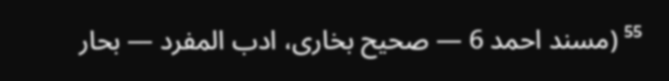⁵⁵ (مسند احمد 6 — صحیح بخاری، ادب المفرد — بحار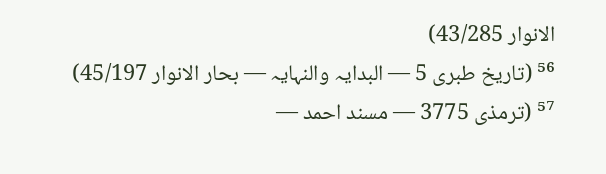الانوار 43/285)
⁵⁶ (تاریخ طبری 5 — البدایہ والنہایہ — بحار الانوار 45/197)
⁵⁷ (ترمذی 3775 — مسند احمد —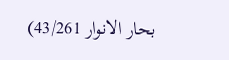بحار الانوار 43/261)